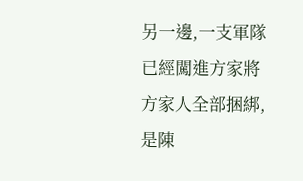另一邊,一支軍隊已經闖進方家將方家人全部捆綁,是陳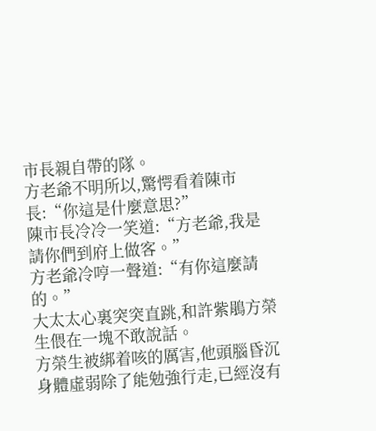市長親自帶的隊。
方老爺不明所以,驚愕看着陳市長:“你這是什麼意思?”
陳市長冷冷一笑道:“方老爺,我是請你們到府上做客。”
方老爺冷哼一聲道:“有你這麼請的。”
大太太心裏突突直跳,和許紫鵑方榮生偎在一塊不敢說話。
方榮生被綁着咳的厲害,他頭腦昏沉身體虛弱除了能勉強行走,已經沒有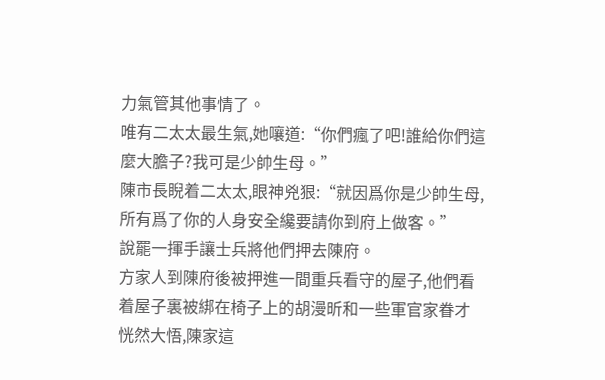力氣管其他事情了。
唯有二太太最生氣,她嚷道:“你們瘋了吧!誰給你們這麼大膽子?我可是少帥生母。”
陳市長睨着二太太,眼神兇狠:“就因爲你是少帥生母,所有爲了你的人身安全纔要請你到府上做客。”
說罷一揮手讓士兵將他們押去陳府。
方家人到陳府後被押進一間重兵看守的屋子,他們看着屋子裏被綁在椅子上的胡漫昕和一些軍官家眷才恍然大悟,陳家這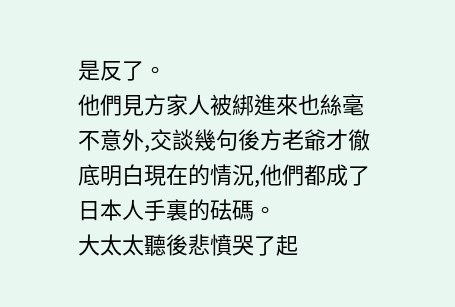是反了。
他們見方家人被綁進來也絲毫不意外,交談幾句後方老爺才徹底明白現在的情況,他們都成了日本人手裏的砝碼。
大太太聽後悲憤哭了起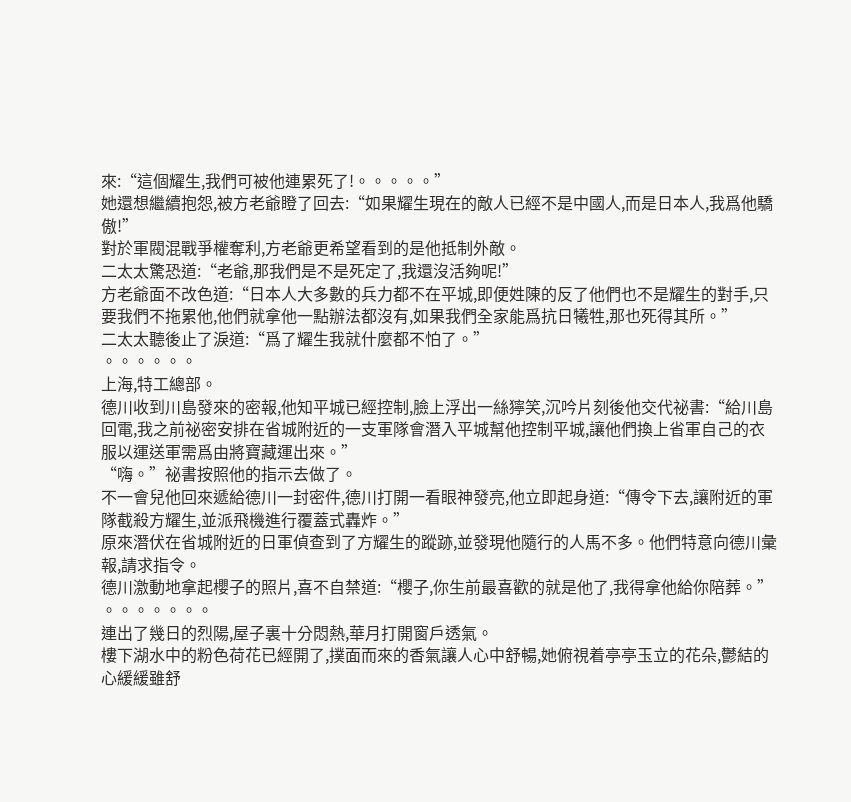來:“這個耀生,我們可被他連累死了!。。。。。”
她還想繼續抱怨,被方老爺瞪了回去:“如果耀生現在的敵人已經不是中國人,而是日本人,我爲他驕傲!”
對於軍閥混戰爭權奪利,方老爺更希望看到的是他抵制外敵。
二太太驚恐道:“老爺,那我們是不是死定了,我還沒活夠呢!”
方老爺面不改色道:“日本人大多數的兵力都不在平城,即便姓陳的反了他們也不是耀生的對手,只要我們不拖累他,他們就拿他一點辦法都沒有,如果我們全家能爲抗日犧牲,那也死得其所。”
二太太聽後止了淚道:“爲了耀生我就什麼都不怕了。”
。。。。。。
上海,特工總部。
德川收到川島發來的密報,他知平城已經控制,臉上浮出一絲獰笑,沉吟片刻後他交代祕書:“給川島回電,我之前祕密安排在省城附近的一支軍隊會潛入平城幫他控制平城,讓他們換上省軍自己的衣服以運送軍需爲由將寶藏運出來。”
“嗨。”祕書按照他的指示去做了。
不一會兒他回來遞給德川一封密件,德川打開一看眼神發亮,他立即起身道:“傳令下去,讓附近的軍隊截殺方耀生,並派飛機進行覆蓋式轟炸。”
原來潛伏在省城附近的日軍偵查到了方耀生的蹤跡,並發現他隨行的人馬不多。他們特意向德川彙報,請求指令。
德川激動地拿起櫻子的照片,喜不自禁道:“櫻子,你生前最喜歡的就是他了,我得拿他給你陪葬。”
。。。。。。。
連出了幾日的烈陽,屋子裏十分悶熱,華月打開窗戶透氣。
樓下湖水中的粉色荷花已經開了,撲面而來的香氣讓人心中舒暢,她俯視着亭亭玉立的花朵,鬱結的心緩緩雖舒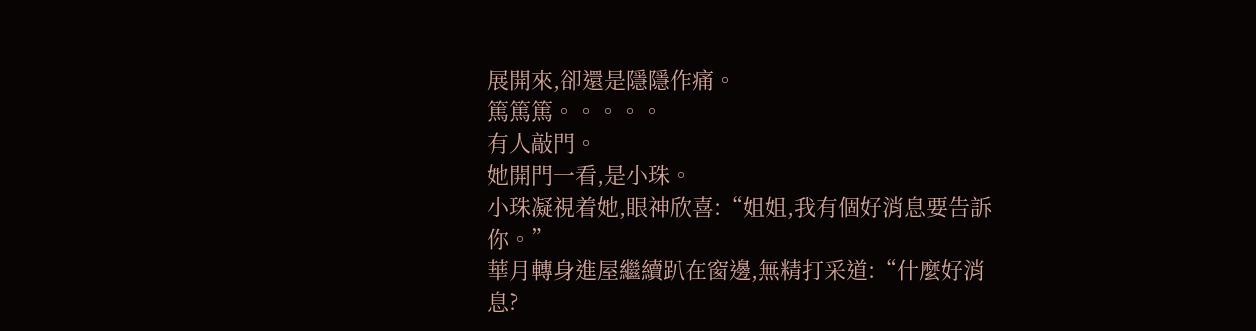展開來,卻還是隱隱作痛。
篤篤篤。。。。。
有人敲門。
她開門一看,是小珠。
小珠凝視着她,眼神欣喜:“姐姐,我有個好消息要告訴你。”
華月轉身進屋繼續趴在窗邊,無精打采道:“什麼好消息?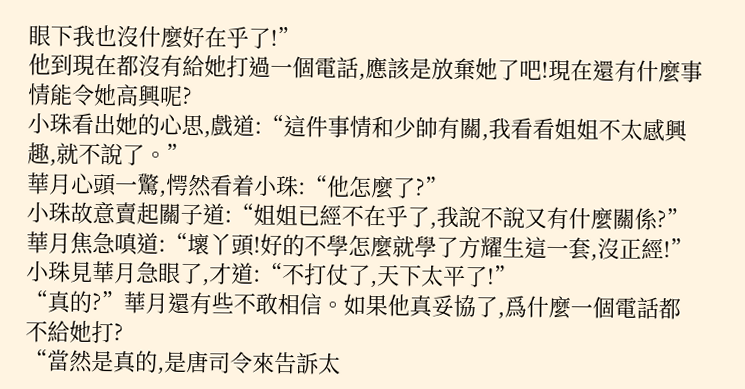眼下我也沒什麼好在乎了!”
他到現在都沒有給她打過一個電話,應該是放棄她了吧!現在還有什麼事情能令她高興呢?
小珠看出她的心思,戲道:“這件事情和少帥有關,我看看姐姐不太感興趣,就不說了。”
華月心頭一驚,愕然看着小珠:“他怎麼了?”
小珠故意賣起關子道:“姐姐已經不在乎了,我說不說又有什麼關係?”
華月焦急嗔道:“壞丫頭!好的不學怎麼就學了方耀生這一套,沒正經!”
小珠見華月急眼了,才道:“不打仗了,天下太平了!”
“真的?”華月還有些不敢相信。如果他真妥協了,爲什麼一個電話都不給她打?
“當然是真的,是唐司令來告訴太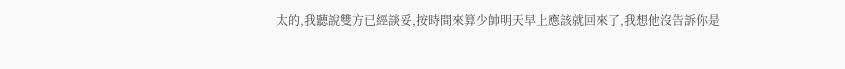太的,我聽說雙方已經談妥,按時間來算少帥明天早上應該就回來了,我想他沒告訴你是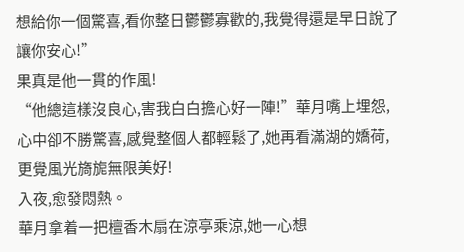想給你一個驚喜,看你整日鬱鬱寡歡的,我覺得還是早日說了讓你安心!”
果真是他一貫的作風!
“他總這樣沒良心,害我白白擔心好一陣!”華月嘴上埋怨,心中卻不勝驚喜,感覺整個人都輕鬆了,她再看滿湖的嬌荷,更覺風光旖旎無限美好!
入夜,愈發悶熱。
華月拿着一把檀香木扇在涼亭乘涼,她一心想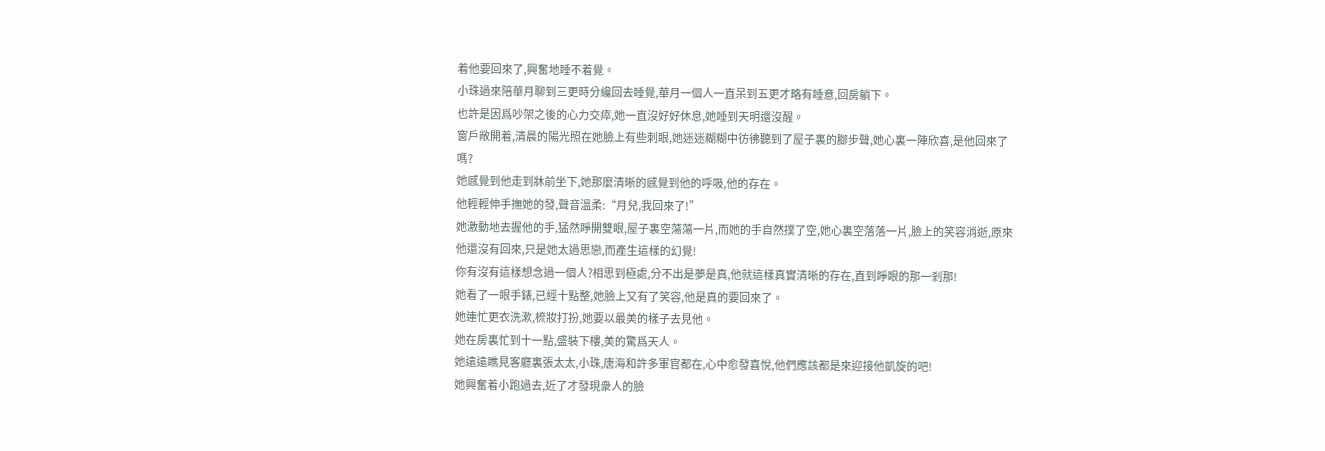着他要回來了,興奮地睡不着覺。
小珠過來陪華月聊到三更時分纔回去睡覺,華月一個人一直呆到五更才略有睡意,回房躺下。
也許是因爲吵架之後的心力交瘁,她一直沒好好休息,她睡到天明還沒醒。
窗戶敞開着,清晨的陽光照在她臉上有些刺眼,她迷迷糊糊中彷彿聽到了屋子裏的腳步聲,她心裏一陣欣喜,是他回來了嗎?
她感覺到他走到牀前坐下,她那麼清晰的感覺到他的呼吸,他的存在。
他輕輕伸手撫她的發,聲音溫柔:“月兒,我回來了!”
她激動地去握他的手,猛然睜開雙眼,屋子裏空蕩蕩一片,而她的手自然撲了空,她心裏空落落一片,臉上的笑容消逝,原來他還沒有回來,只是她太過思戀,而產生這樣的幻覺!
你有沒有這樣想念過一個人?相思到極處,分不出是夢是真,他就這樣真實清晰的存在,直到睜眼的那一剎那!
她看了一眼手錶,已經十點整,她臉上又有了笑容,他是真的要回來了。
她連忙更衣洗漱,梳妝打扮,她要以最美的樣子去見他。
她在房裏忙到十一點,盛裝下樓,美的驚爲天人。
她遠遠瞧見客廳裏張太太,小珠,唐海和許多軍官都在,心中愈發喜悅,他們應該都是來迎接他凱旋的吧!
她興奮着小跑過去,近了才發現衆人的臉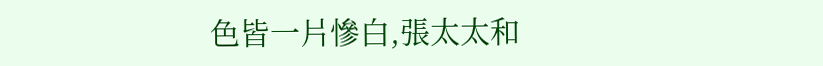色皆一片慘白,張太太和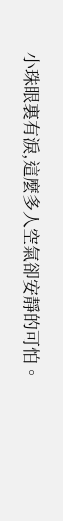小珠眼裏有淚,這麼多人空氣卻安靜的可怕。